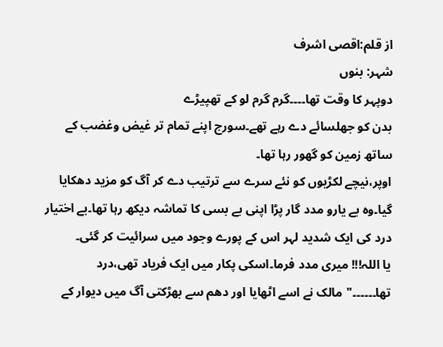از قلم:اقصی اشرف
شہر: بنوں
دوپہر کا وقت تھا۔۔۔۔گرم گرم لو کے تھپیڑے
بدن کو جھلسائے دے رہے تھے۔سورج اپنے تمام تر غیض وغضب کے ساتھ زمین کو گھور رہا تھا۔
اوپر،نیچے لکڑیوں کو نئے سرے سے ترتیب دے کر آگ کو مزید دھکایا گیا۔وہ بے یارو مدد گار پڑا اپنی بے بسی کا تماشہ دیکھ رہا تھا۔بے اختیار درد کی ایک شدید لہر اس کے پورے وجود میں سرائیت کر گئی۔
یا اللہ!!! میری مدد فرما۔اسکی پکار میں ایک فریاد تھی،درد تھا۔۔۔۔۔۔"مالک نے اسے اٹھایا اور دھم سے بھڑکتی آگ میں دیوار کے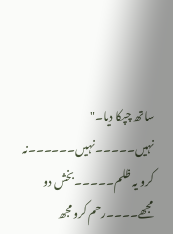ساتھ چپکا دیا۔"
نہیں۔۔۔۔۔نہیں۔۔۔۔۔۔نہ کرو یہ ظلم۔۔۔۔۔بخش دو مجھے۔۔۔۔رحم کرو مجھ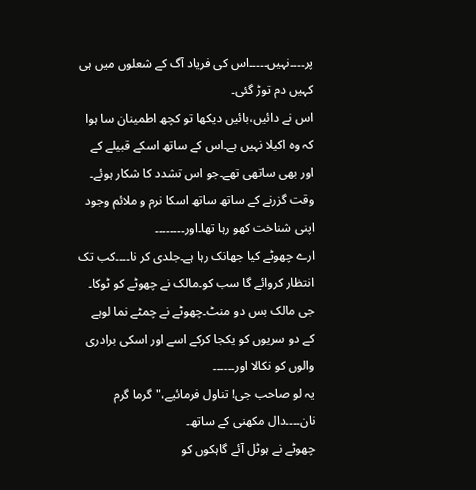پر۔۔۔۔نہیں۔۔۔۔۔اس کی فریاد آگ کے شعلوں میں ہی کہیں دم توڑ گئی۔
اس نے دائیں،بائیں دیکھا تو کچھ اطمینان سا ہوا کہ وہ اکیلا نہیں ہے۔اس کے ساتھ اسکے قبیلے کے اور بھی ساتھی تھے۔جو اس تشدد کا شکار ہوئے۔
وقت گزرنے کے ساتھ ساتھ اسکا نرم و ملائم وجود اپنی شناخت کھو رہا تھا۔اور۔۔۔۔۔۔۔۔
ارے چھوٹے کیا جھانک رہا ہے۔جلدی کر نا۔۔۔۔کب تک انتظار کروائے گا سب کو۔مالک نے چھوٹے کو ٹوکا۔
جی مالک بس دو منٹ۔چھوٹے نے چمٹے نما لوہے کے دو سریوں کو یکجا کرکے اسے اور اسکی برادری والوں کو نکالا اور۔۔۔۔۔۔
یہ لو صاحب جی! تناول فرمائیے،"گرما گرم نان۔۔۔۔دال مکھنی کے ساتھ۔
چھوٹے نے ہوٹل آئے گاہکوں کو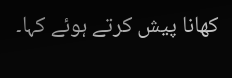کھانا پیش کرتے ہوئے کہا۔